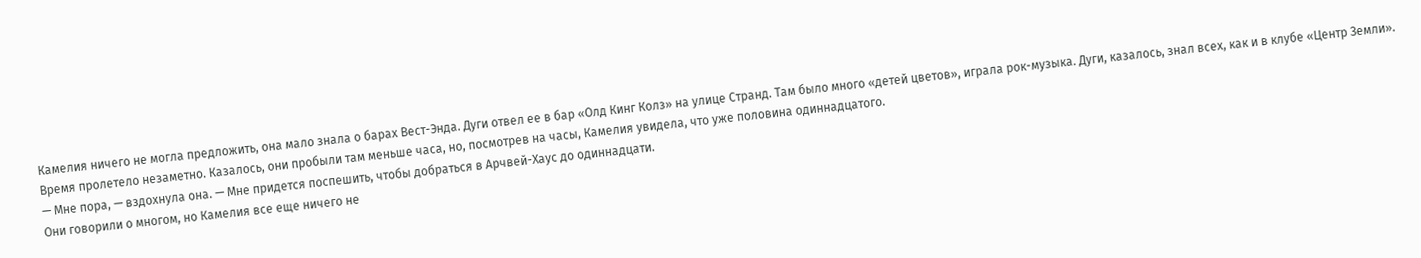Камелия ничего не могла предложить, она мало знала о барах Вест-Энда. Дуги отвел ее в бар «Олд Кинг Колз» на улице Странд. Там было много «детей цветов», играла рок-музыка. Дуги, казалось, знал всех, как и в клубе «Центр Земли».
Время пролетело незаметно. Казалось, они пробыли там меньше часа, но, посмотрев на часы, Камелия увидела, что уже половина одиннадцатого.
— Мне пора, — вздохнула она. — Мне придется поспешить, чтобы добраться в Арчвей-Хаус до одиннадцати.
Они говорили о многом, но Камелия все еще ничего не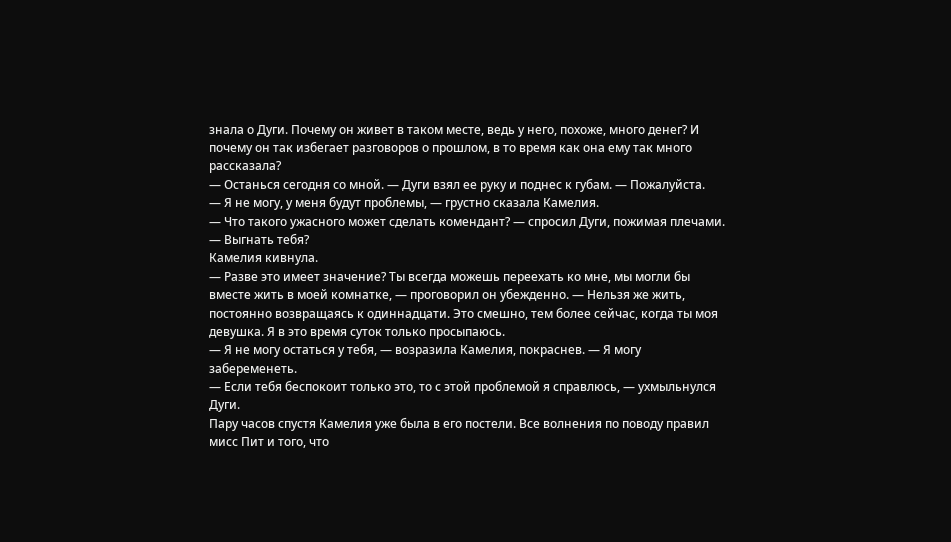знала о Дуги. Почему он живет в таком месте, ведь у него, похоже, много денег? И почему он так избегает разговоров о прошлом, в то время как она ему так много рассказала?
— Останься сегодня со мной. — Дуги взял ее руку и поднес к губам. — Пожалуйста.
— Я не могу, у меня будут проблемы, — грустно сказала Камелия.
— Что такого ужасного может сделать комендант? — спросил Дуги, пожимая плечами. — Выгнать тебя?
Камелия кивнула.
— Разве это имеет значение? Ты всегда можешь переехать ко мне, мы могли бы вместе жить в моей комнатке, — проговорил он убежденно. — Нельзя же жить, постоянно возвращаясь к одиннадцати. Это смешно, тем более сейчас, когда ты моя девушка. Я в это время суток только просыпаюсь.
— Я не могу остаться у тебя, — возразила Камелия, покраснев. — Я могу забеременеть.
— Если тебя беспокоит только это, то с этой проблемой я справлюсь, — ухмыльнулся Дуги.
Пару часов спустя Камелия уже была в его постели. Все волнения по поводу правил мисс Пит и того, что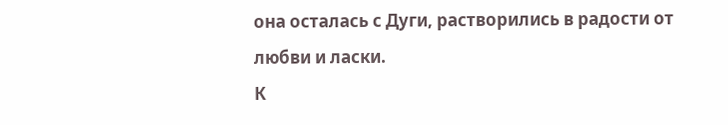она осталась с Дуги, растворились в радости от любви и ласки.
К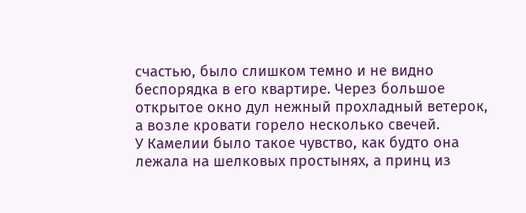счастью, было слишком темно и не видно беспорядка в его квартире. Через большое открытое окно дул нежный прохладный ветерок, а возле кровати горело несколько свечей.
У Камелии было такое чувство, как будто она лежала на шелковых простынях, а принц из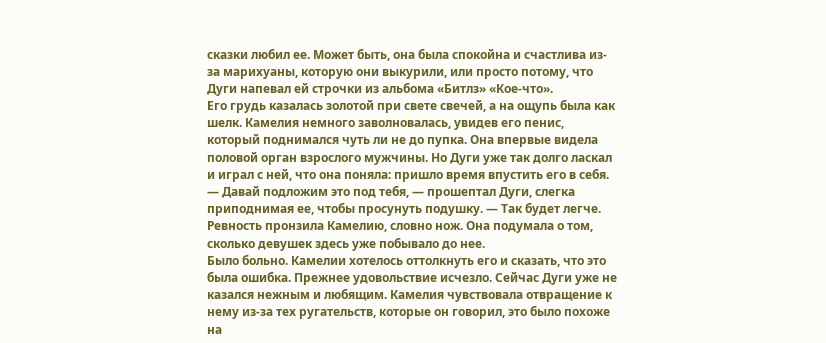сказки любил ее. Может быть, она была спокойна и счастлива из-за марихуаны, которую они выкурили, или просто потому, что Дуги напевал ей строчки из альбома «Битлз» «Кое-что».
Его грудь казалась золотой при свете свечей, а на ощупь была как шелк. Камелия немного заволновалась, увидев его пенис, который поднимался чуть ли не до пупка. Она впервые видела половой орган взрослого мужчины. Но Дуги уже так долго ласкал и играл с ней, что она поняла: пришло время впустить его в себя.
— Давай подложим это под тебя, — прошептал Дуги, слегка приподнимая ее, чтобы просунуть подушку. — Так будет легче.
Ревность пронзила Камелию, словно нож. Она подумала о том, сколько девушек здесь уже побывало до нее.
Было больно. Камелии хотелось оттолкнуть его и сказать, что это была ошибка. Прежнее удовольствие исчезло. Сейчас Дуги уже не казался нежным и любящим. Камелия чувствовала отвращение к нему из-за тех ругательств, которые он говорил, это было похоже на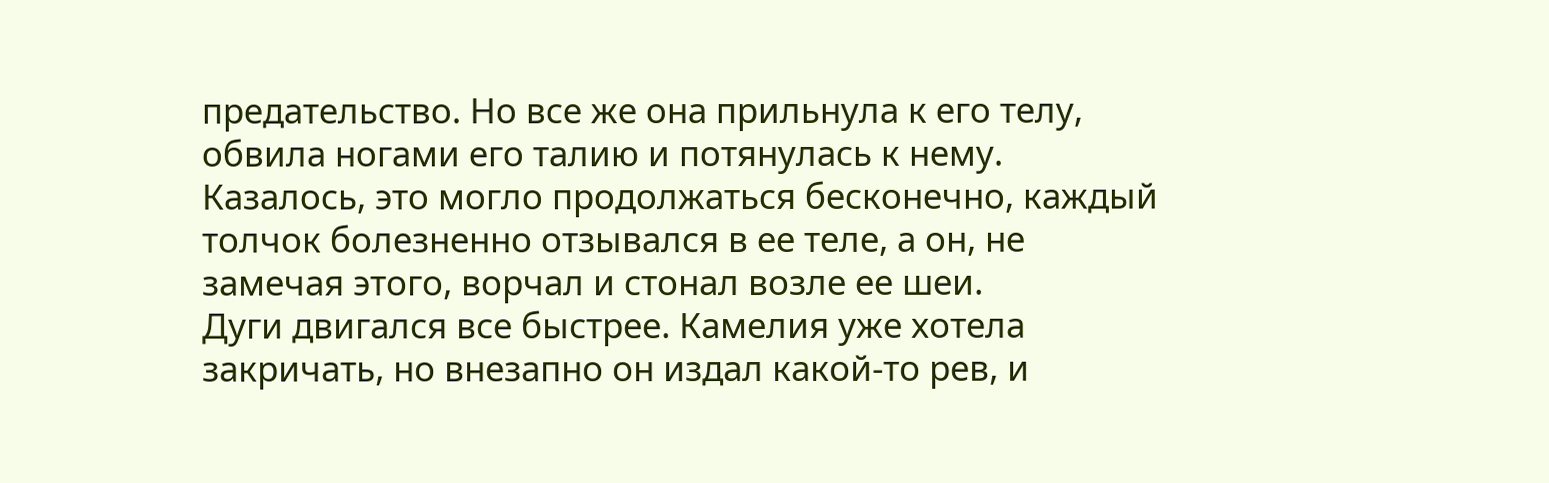предательство. Но все же она прильнула к его телу, обвила ногами его талию и потянулась к нему.
Казалось, это могло продолжаться бесконечно, каждый толчок болезненно отзывался в ее теле, а он, не замечая этого, ворчал и стонал возле ее шеи.
Дуги двигался все быстрее. Камелия уже хотела закричать, но внезапно он издал какой-то рев, и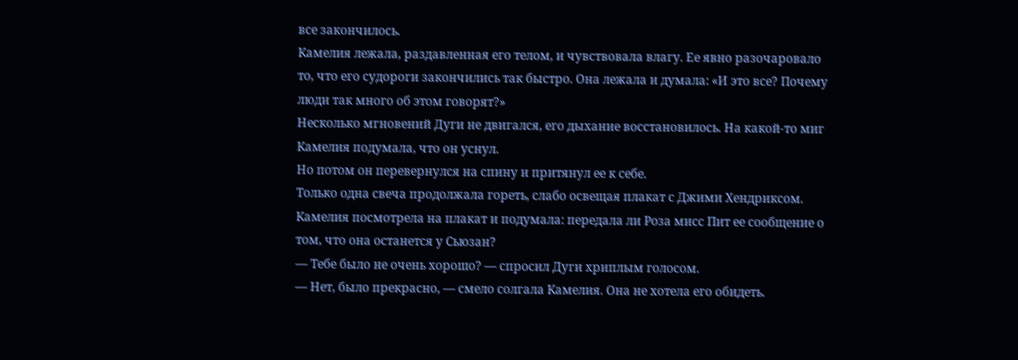все закончилось.
Камелия лежала, раздавленная его телом, и чувствовала влагу. Ее явно разочаровало то, что его судороги закончились так быстро. Она лежала и думала: «И это все? Почему люди так много об этом говорят?»
Несколько мгновений Дуги не двигался, его дыхание восстановилось. На какой-то миг Камелия подумала, что он уснул.
Но потом он перевернулся на спину и притянул ее к себе.
Только одна свеча продолжала гореть, слабо освещая плакат с Джими Хендриксом. Камелия посмотрела на плакат и подумала: передала ли Роза мисс Пит ее сообщение о том, что она останется у Сьюзан?
— Тебе было не очень хорошо? — спросил Дуги хриплым голосом.
— Нет, было прекрасно, — смело солгала Камелия. Она не хотела его обидеть.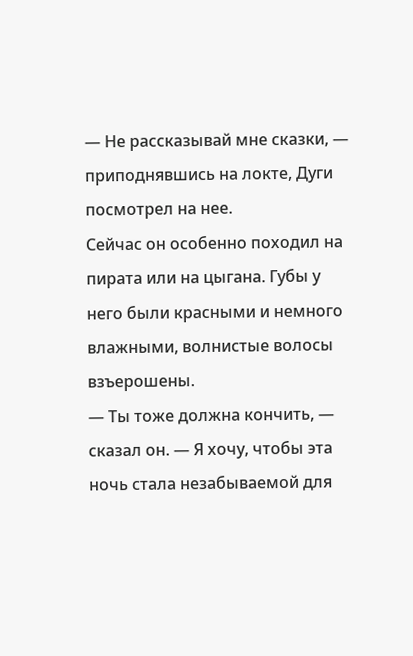— Не рассказывай мне сказки, — приподнявшись на локте, Дуги посмотрел на нее.
Сейчас он особенно походил на пирата или на цыгана. Губы у него были красными и немного влажными, волнистые волосы взъерошены.
— Ты тоже должна кончить, — сказал он. — Я хочу, чтобы эта ночь стала незабываемой для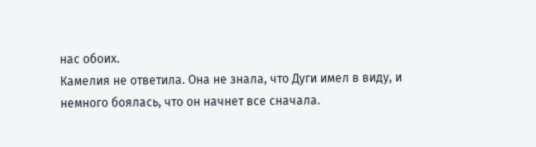нас обоих.
Камелия не ответила. Она не знала, что Дуги имел в виду, и немного боялась, что он начнет все сначала.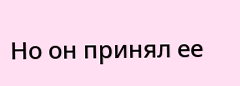Но он принял ее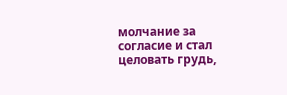молчание за согласие и стал целовать грудь,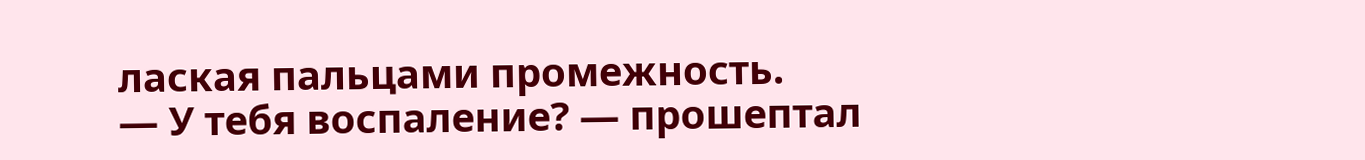лаская пальцами промежность.
— У тебя воспаление? — прошептал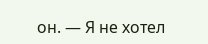он. — Я не хотел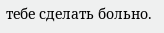тебе сделать больно.